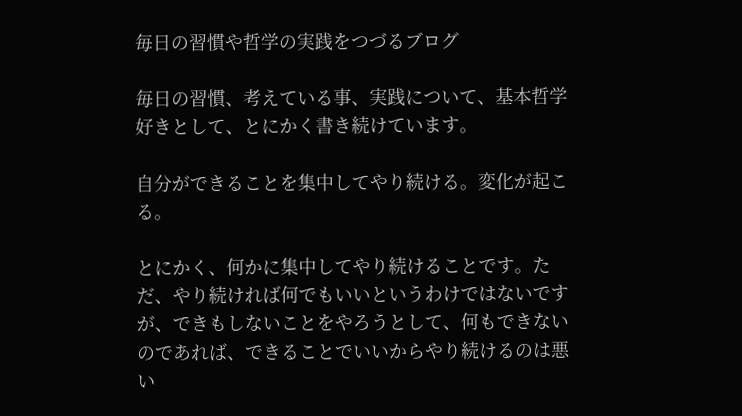毎日の習慣や哲学の実践をつづるブログ

毎日の習慣、考えている事、実践について、基本哲学好きとして、とにかく書き続けています。

自分ができることを集中してやり続ける。変化が起こる。

とにかく、何かに集中してやり続けることです。ただ、やり続ければ何でもいいというわけではないですが、できもしないことをやろうとして、何もできないのであれば、できることでいいからやり続けるのは悪い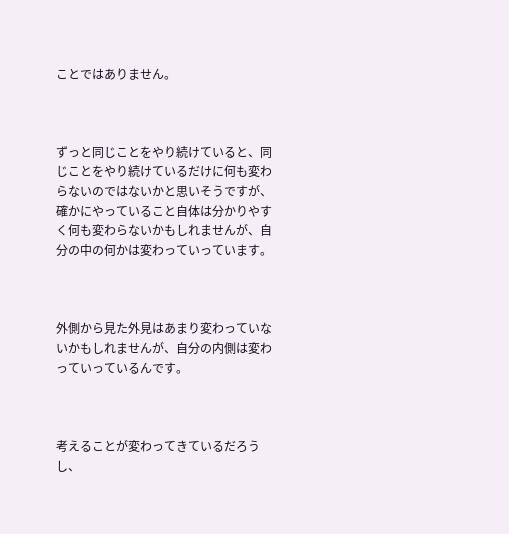ことではありません。



ずっと同じことをやり続けていると、同じことをやり続けているだけに何も変わらないのではないかと思いそうですが、確かにやっていること自体は分かりやすく何も変わらないかもしれませんが、自分の中の何かは変わっていっています。



外側から見た外見はあまり変わっていないかもしれませんが、自分の内側は変わっていっているんです。



考えることが変わってきているだろうし、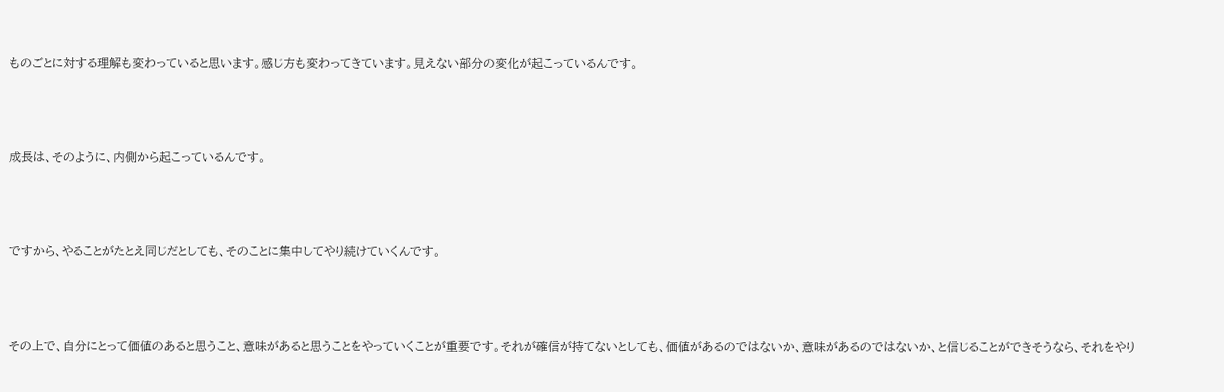ものごとに対する理解も変わっていると思います。感じ方も変わってきています。見えない部分の変化が起こっているんです。



成長は、そのように、内側から起こっているんです。



ですから、やることがたとえ同じだとしても、そのことに集中してやり続けていくんです。



その上で、自分にとって価値のあると思うこと、意味があると思うことをやっていくことが重要です。それが確信が持てないとしても、価値があるのではないか、意味があるのではないか、と信じることができそうなら、それをやり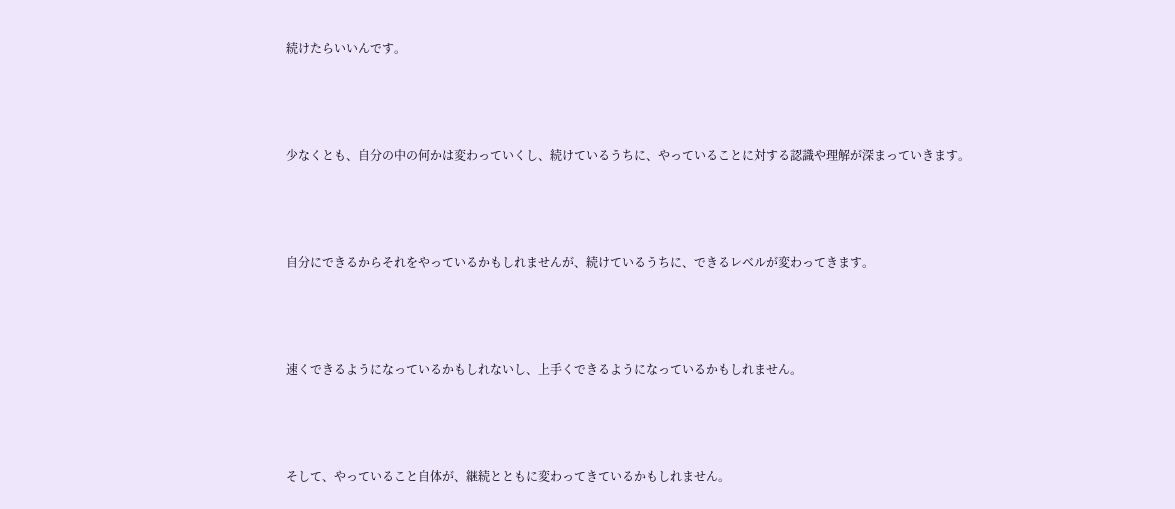続けたらいいんです。



少なくとも、自分の中の何かは変わっていくし、続けているうちに、やっていることに対する認識や理解が深まっていきます。



自分にできるからそれをやっているかもしれませんが、続けているうちに、できるレベルが変わってきます。



速くできるようになっているかもしれないし、上手くできるようになっているかもしれません。



そして、やっていること自体が、継続とともに変わってきているかもしれません。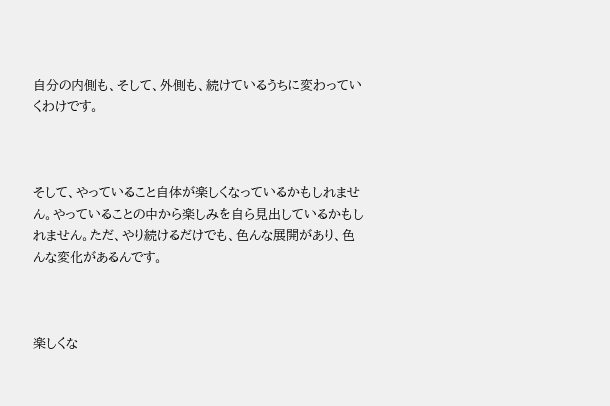自分の内側も、そして、外側も、続けているうちに変わっていくわけです。



そして、やっていること自体が楽しくなっているかもしれません。やっていることの中から楽しみを自ら見出しているかもしれません。ただ、やり続けるだけでも、色んな展開があり、色んな変化があるんです。



楽しくな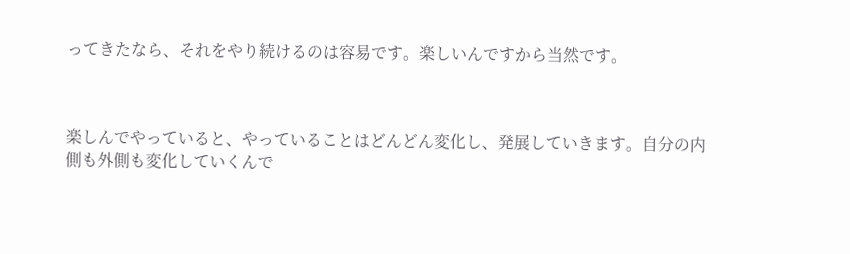ってきたなら、それをやり続けるのは容易です。楽しいんですから当然です。



楽しんでやっていると、やっていることはどんどん変化し、発展していきます。自分の内側も外側も変化していくんで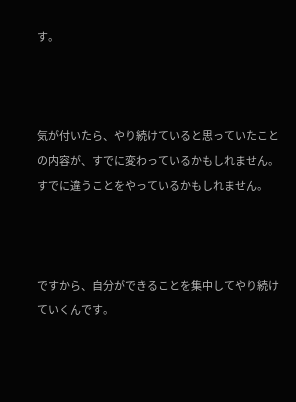す。



気が付いたら、やり続けていると思っていたことの内容が、すでに変わっているかもしれません。すでに違うことをやっているかもしれません。



ですから、自分ができることを集中してやり続けていくんです。